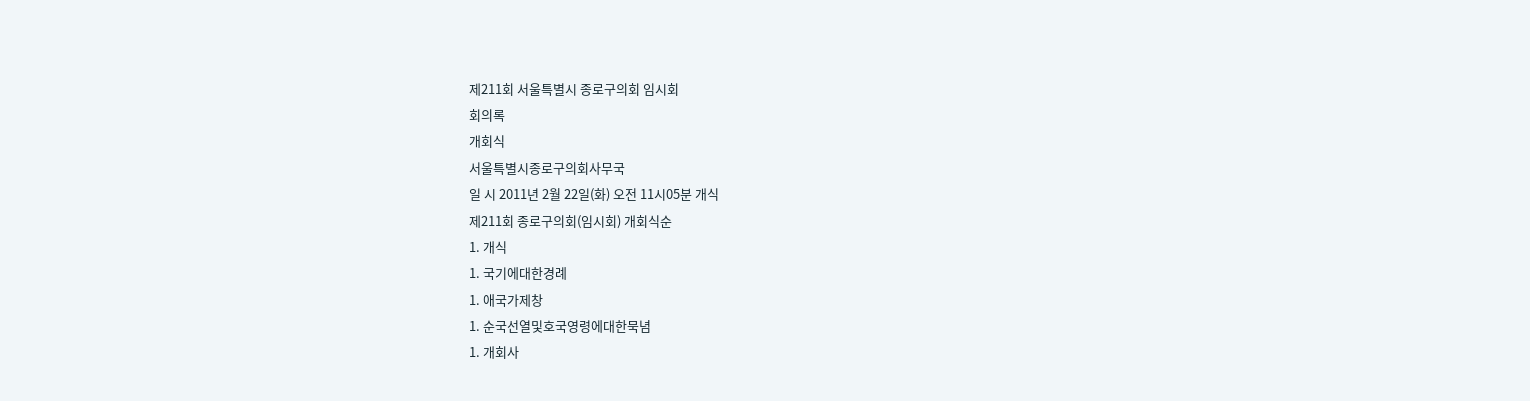제211회 서울특별시 종로구의회 임시회
회의록
개회식
서울특별시종로구의회사무국
일 시 2011년 2월 22일(화) 오전 11시05분 개식
제211회 종로구의회(임시회) 개회식순
1. 개식
1. 국기에대한경례
1. 애국가제창
1. 순국선열및호국영령에대한묵념
1. 개회사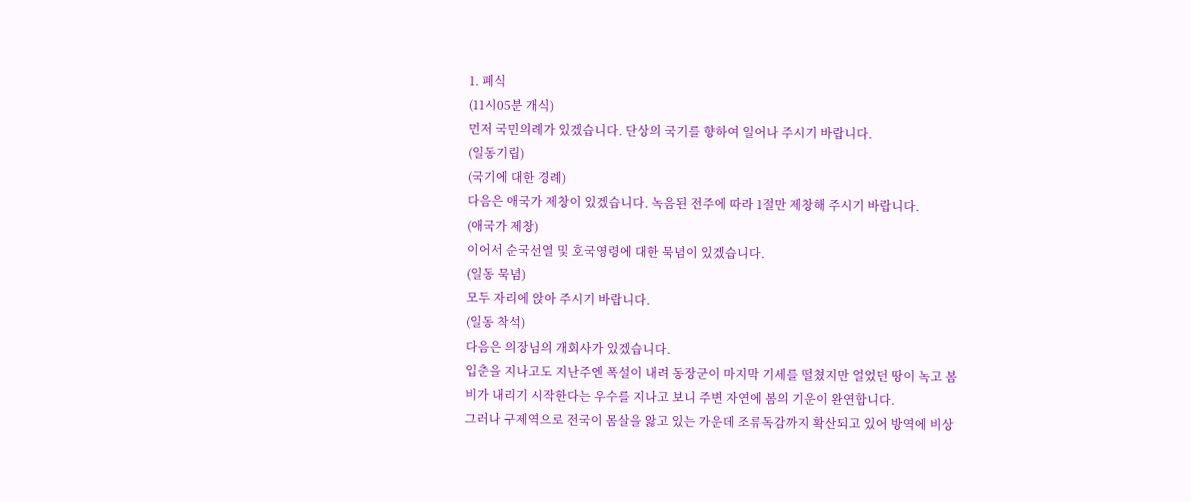1. 폐식
(11시05분 개식)
먼저 국민의례가 있겠습니다. 단상의 국기를 향하여 일어나 주시기 바랍니다.
(일동기립)
(국기에 대한 경례)
다음은 애국가 제창이 있겠습니다. 녹음된 전주에 따라 1절만 제창해 주시기 바랍니다.
(애국가 제창)
이어서 순국선열 및 호국영령에 대한 묵념이 있겠습니다.
(일동 묵념)
모두 자리에 앉아 주시기 바랍니다.
(일동 착석)
다음은 의장님의 개회사가 있겠습니다.
입춘을 지나고도 지난주엔 폭설이 내려 동장군이 마지막 기세를 떨쳤지만 얼었던 땅이 녹고 봄비가 내리기 시작한다는 우수를 지나고 보니 주변 자연에 봄의 기운이 완연합니다.
그러나 구제역으로 전국이 몸살을 앓고 있는 가운데 조류독감까지 확산되고 있어 방역에 비상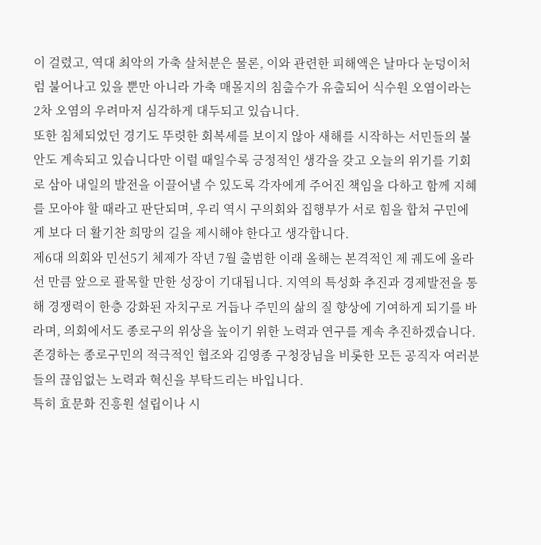이 걸렸고, 역대 최악의 가축 살처분은 물론, 이와 관련한 피해액은 날마다 눈덩이처럼 불어나고 있을 뿐만 아니라 가축 매몰지의 침출수가 유출되어 식수원 오염이라는 2차 오염의 우려마저 심각하게 대두되고 있습니다.
또한 침체되었던 경기도 뚜렷한 회복세를 보이지 않아 새해를 시작하는 서민들의 불안도 계속되고 있습니다만 이럴 때일수록 긍정적인 생각을 갖고 오늘의 위기를 기회로 삼아 내일의 발전을 이끌어낼 수 있도록 각자에게 주어진 책임을 다하고 함께 지혜를 모아야 할 때라고 판단되며, 우리 역시 구의회와 집행부가 서로 힘을 합쳐 구민에게 보다 더 활기찬 희망의 길을 제시해야 한다고 생각합니다.
제6대 의회와 민선5기 체제가 작년 7월 출범한 이래 올해는 본격적인 제 궤도에 올라선 만큼 앞으로 괄목할 만한 성장이 기대됩니다. 지역의 특성화 추진과 경제발전을 통해 경쟁력이 한층 강화된 자치구로 거듭나 주민의 삶의 질 향상에 기여하게 되기를 바라며, 의회에서도 종로구의 위상을 높이기 위한 노력과 연구를 계속 추진하겠습니다.
존경하는 종로구민의 적극적인 협조와 김영종 구청장님을 비롯한 모든 공직자 여러분들의 끊임없는 노력과 혁신을 부탁드리는 바입니다.
특히 효문화 진흥원 설립이나 시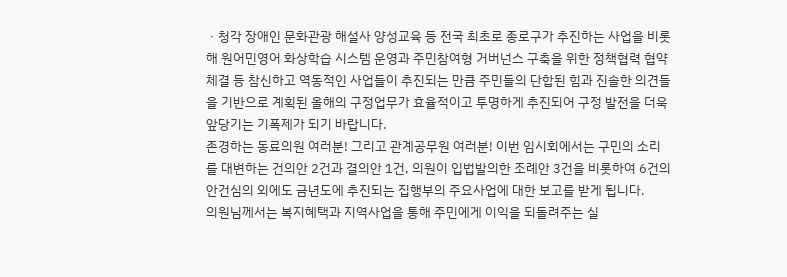ㆍ청각 장애인 문화관광 해설사 양성교육 등 전국 최초로 종로구가 추진하는 사업을 비롯해 원어민영어 화상학습 시스템 운영과 주민참여형 거버넌스 구축을 위한 정책협력 협약체결 등 참신하고 역동적인 사업들이 추진되는 만큼 주민들의 단합된 힘과 진솔한 의견들을 기반으로 계획된 올해의 구정업무가 효율적이고 투명하게 추진되어 구정 발전을 더욱 앞당기는 기폭제가 되기 바랍니다.
존경하는 동료의원 여러분! 그리고 관계공무원 여러분! 이번 임시회에서는 구민의 소리를 대변하는 건의안 2건과 결의안 1건, 의원이 입법발의한 조례안 3건을 비롯하여 6건의 안건심의 외에도 금년도에 추진되는 집행부의 주요사업에 대한 보고를 받게 됩니다.
의원님께서는 복지혜택과 지역사업을 통해 주민에게 이익을 되돌려주는 실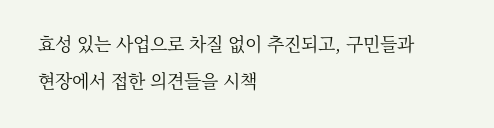효성 있는 사업으로 차질 없이 추진되고, 구민들과 현장에서 접한 의견들을 시책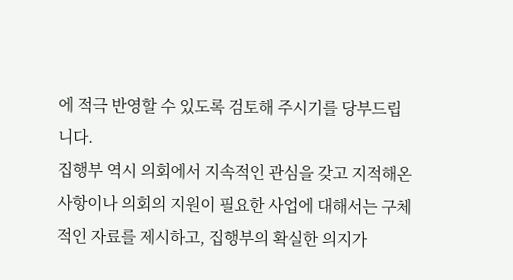에 적극 반영할 수 있도록 검토해 주시기를 당부드립니다.
집행부 역시 의회에서 지속적인 관심을 갖고 지적해온 사항이나 의회의 지원이 필요한 사업에 대해서는 구체적인 자료를 제시하고, 집행부의 확실한 의지가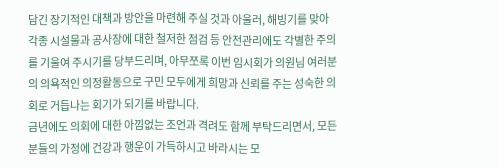담긴 장기적인 대책과 방안을 마련해 주실 것과 아울러, 해빙기를 맞아 각종 시설물과 공사장에 대한 철저한 점검 등 안전관리에도 각별한 주의를 기울여 주시기를 당부드리며, 아무쪼록 이번 임시회가 의원님 여러분의 의욕적인 의정활동으로 구민 모두에게 희망과 신뢰를 주는 성숙한 의회로 거듭나는 회기가 되기를 바랍니다.
금년에도 의회에 대한 아낌없는 조언과 격려도 함께 부탁드리면서, 모든 분들의 가정에 건강과 행운이 가득하시고 바라시는 모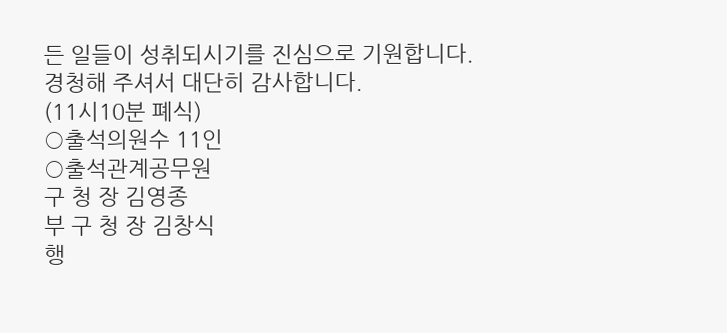든 일들이 성취되시기를 진심으로 기원합니다.
경청해 주셔서 대단히 감사합니다.
(11시10분 폐식)
○출석의원수 11인
○출석관계공무원
구 청 장 김영종
부 구 청 장 김창식
행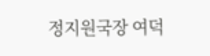정지원국장 여덕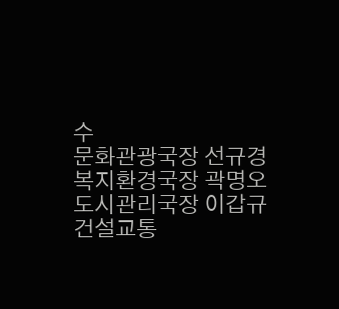수
문화관광국장 선규경
복지환경국장 곽명오
도시관리국장 이갑규
건설교통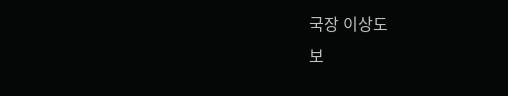국장 이상도
보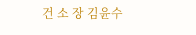건 소 장 김윤수